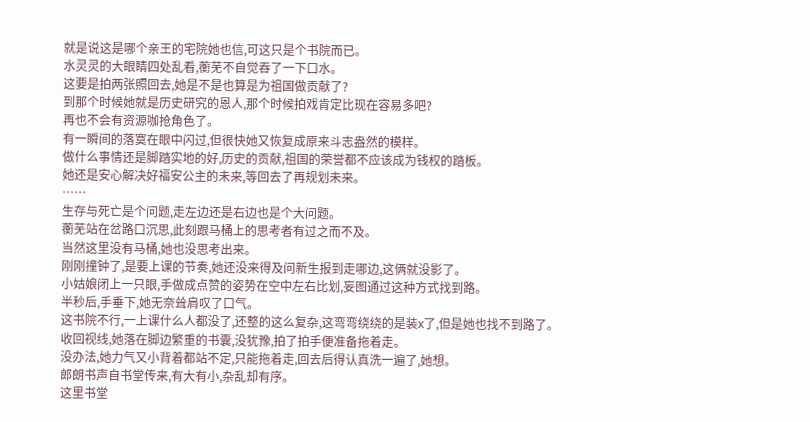就是说这是哪个亲王的宅院她也信,可这只是个书院而已。
水灵灵的大眼睛四处乱看,蘅芜不自觉吞了一下口水。
这要是拍两张照回去,她是不是也算是为祖国做贡献了?
到那个时候她就是历史研究的恩人,那个时候拍戏肯定比现在容易多吧?
再也不会有资源咖抢角色了。
有一瞬间的落寞在眼中闪过,但很快她又恢复成原来斗志盎然的模样。
做什么事情还是脚踏实地的好,历史的贡献,祖国的荣誉都不应该成为钱权的踏板。
她还是安心解决好福安公主的未来,等回去了再规划未来。
……
生存与死亡是个问题,走左边还是右边也是个大问题。
蘅芜站在岔路口沉思,此刻跟马桶上的思考者有过之而不及。
当然这里没有马桶,她也没思考出来。
刚刚撞钟了,是要上课的节奏,她还没来得及问新生报到走哪边,这俩就没影了。
小姑娘闭上一只眼,手做成点赞的姿势在空中左右比划,妄图通过这种方式找到路。
半秒后,手垂下,她无奈耸肩叹了口气。
这书院不行,一上课什么人都没了,还整的这么复杂,这弯弯绕绕的是装x了,但是她也找不到路了。
收回视线,她落在脚边繁重的书囊,没犹豫,拍了拍手便准备拖着走。
没办法,她力气又小背着都站不定,只能拖着走,回去后得认真洗一遍了,她想。
郎朗书声自书堂传来,有大有小,杂乱却有序。
这里书堂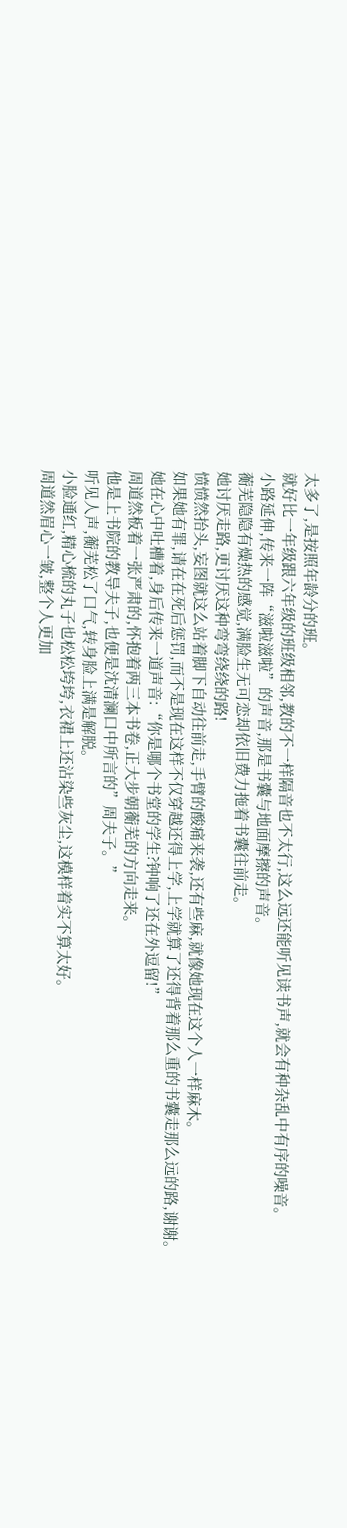太多了,是按照年龄分的班。
就好比一年级跟六年级的班级相邻,教的不一样隔音也不太行,这么远还能听见读书声,就会有种杂乱中有序的噪音。
小路延伸,传来一阵“滋啦滋啦”的声音,那是书囊与地面摩擦的声音。
蘅芜隐隐有燥热的感觉,满脸生无可恋却依旧费力拖着书囊往前走。
她讨厌走路,更讨厌这种弯弯绕绕的路!
愤愤然抬头,妄图就这么站着脚下自动往前走,手臂的酸痛来袭,还有些麻,就像她现在这个人一样麻木。
如果她有罪,请在在死后惩罚,而不是现在这样不仅穿越还得上学,上学就算了还得背着那么重的书囊走那么远的路,谢谢。
她在心中吐槽着,身后传来一道声音:“你是哪个书堂的学生?钟响了还在外逗留!”
周道然板着一张严肃的,怀抱着两三本书卷,正大步朝蘅芜的方向走来。
他是上书院的教导夫子,也便是沈清澜口中所言的”周夫子。”
听见人声,蘅芜松了口气,转身脸上满是解脱。
小脸通红,精心梳的丸子也松松垮垮,衣裙上还沾染些灰尘,这模样着实不算太好。
周道然眉心一皱,整个人更加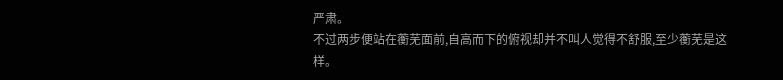严肃。
不过两步便站在蘅芜面前,自高而下的俯视却并不叫人觉得不舒服,至少蘅芜是这样。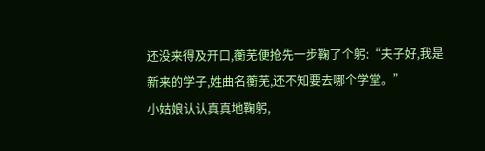还没来得及开口,蘅芜便抢先一步鞠了个躬:“夫子好,我是新来的学子,姓曲名蘅芜,还不知要去哪个学堂。”
小姑娘认认真真地鞠躬,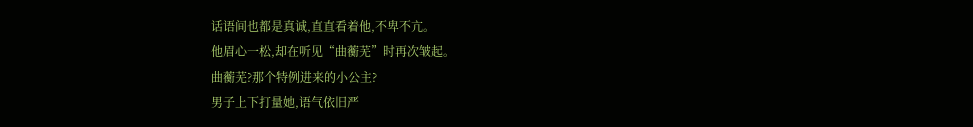话语间也都是真诚,直直看着他,不卑不亢。
他眉心一松,却在听见“曲蘅芜”时再次皱起。
曲蘅芜?那个特例进来的小公主?
男子上下打量她,语气依旧严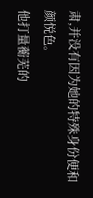肃,并没有因为她的特殊身份便和颜悦色。
他打量蘅芜的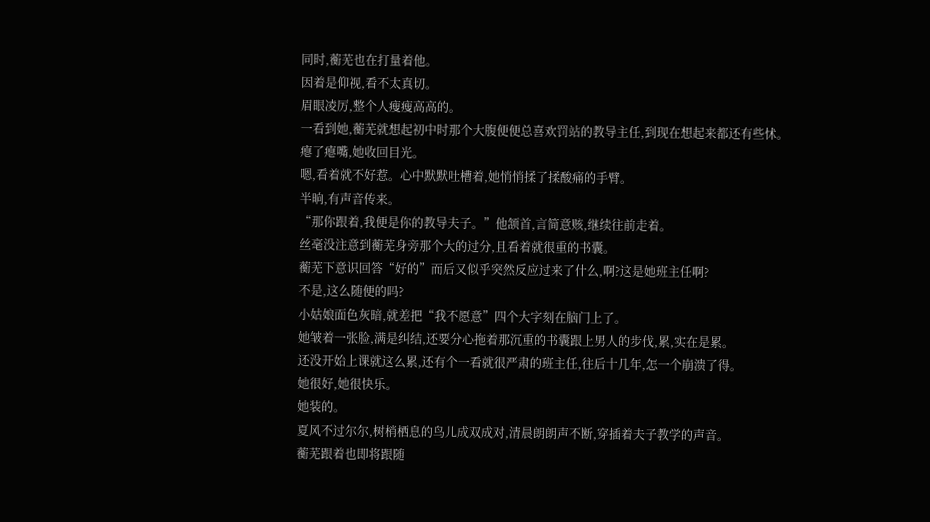同时,蘅芜也在打量着他。
因着是仰视,看不太真切。
眉眼凌厉,整个人瘦瘦高高的。
一看到她,蘅芜就想起初中时那个大腹便便总喜欢罚站的教导主任,到现在想起来都还有些怵。
瘪了瘪嘴,她收回目光。
嗯,看着就不好惹。心中默默吐槽着,她悄悄揉了揉酸痛的手臂。
半晌,有声音传来。
“那你跟着,我便是你的教导夫子。”他颔首,言简意赅,继续往前走着。
丝毫没注意到蘅芜身旁那个大的过分,且看着就很重的书囊。
蘅芜下意识回答“好的”而后又似乎突然反应过来了什么,啊?这是她班主任啊?
不是,这么随便的吗?
小姑娘面色灰暗,就差把“我不愿意”四个大字刻在脑门上了。
她皱着一张脸,满是纠结,还要分心拖着那沉重的书囊跟上男人的步伐,累,实在是累。
还没开始上课就这么累,还有个一看就很严肃的班主任,往后十几年,怎一个崩溃了得。
她很好,她很快乐。
她装的。
夏风不过尔尔,树梢栖息的鸟儿成双成对,清晨朗朗声不断,穿插着夫子教学的声音。
蘅芜跟着也即将跟随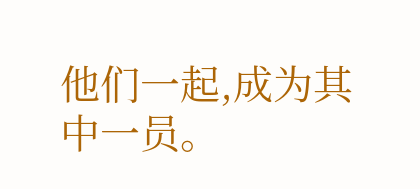他们一起,成为其中一员。